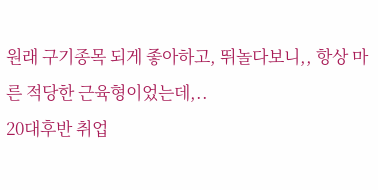원래 구기종목 되게 좋아하고, 뛰놀다보니,, 항상 마른 적당한 근육형이었는데,..
20대후반 취업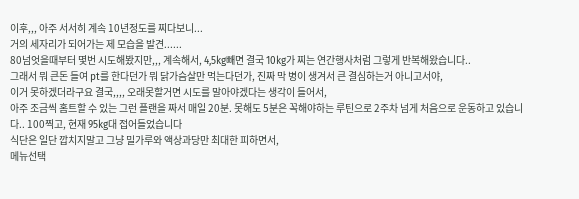이후,,, 아주 서서히 계속 10년정도를 찌다보니...
거의 세자리가 되어가는 제 모습을 발견......
80넘엇을때부터 몇번 시도해봤지만,,, 계속해서, 4,5kg빼면 결국 10kg가 찌는 연간행사처럼 그렇게 반복해왔습니다..
그래서 뭐 큰돈 들여 pt를 한다던가 뭐 닭가슴살만 먹는다던가, 진짜 막 병이 생겨서 큰 결심하는거 아니고서야,
이거 못하겠더라구요 결국,,,, 오래못할거면 시도를 말아야겠다는 생각이 들어서,
아주 조금씩 홈트할 수 있는 그런 플랜을 짜서 매일 20분. 못해도 5분은 꼭해야하는 루틴으로 2주차 넘게 처음으로 운동하고 있습니다.. 100찍고, 현재 95kg대 접어들었습니다
식단은 일단 깝치지말고 그냥 밀가루와 액상과당만 최대한 피하면서,
메뉴선택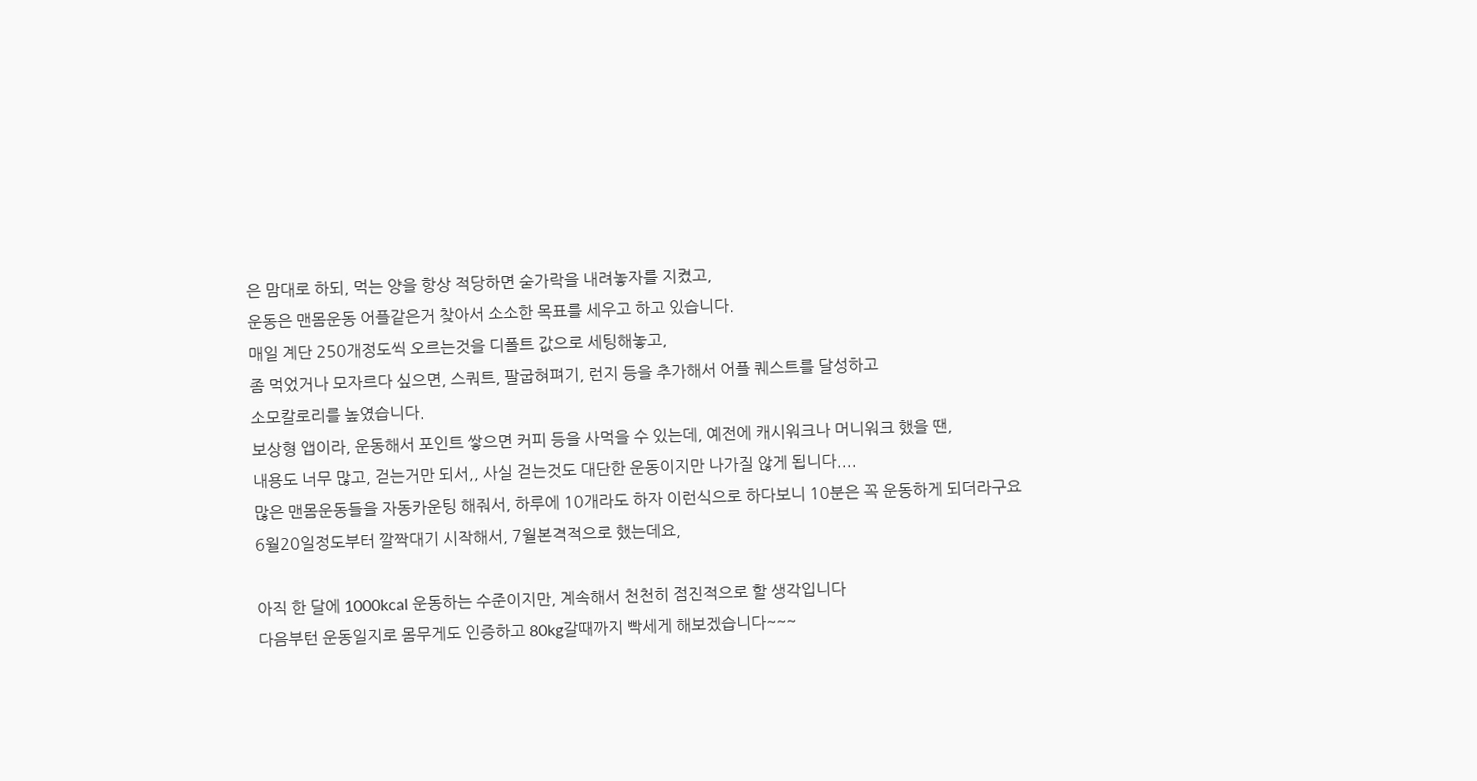은 맘대로 하되, 먹는 양을 항상 적당하면 숟가락을 내려놓자를 지켰고,
운동은 맨몸운동 어플같은거 찾아서 소소한 목표를 세우고 하고 있습니다.
매일 계단 250개정도씩 오르는것을 디폴트 값으로 세팅해놓고,
좀 먹었거나 모자르다 싶으면, 스쿼트, 팔굽혀펴기, 런지 등을 추가해서 어플 퀘스트를 달성하고
소모칼로리를 높였습니다.
보상형 앱이라, 운동해서 포인트 쌓으면 커피 등을 사먹을 수 있는데, 예전에 캐시워크나 머니워크 했을 땐,
내용도 너무 많고, 걷는거만 되서,, 사실 걷는것도 대단한 운동이지만 나가질 않게 됩니다....
많은 맨몸운동들을 자동카운팅 해줘서, 하루에 10개라도 하자 이런식으로 하다보니 10분은 꼭 운동하게 되더라구요
6월20일정도부터 깔짝대기 시작해서, 7월본격적으로 했는데요,

아직 한 달에 1000kcal 운동하는 수준이지만, 계속해서 천천히 점진적으로 할 생각입니다
다음부턴 운동일지로 몸무게도 인증하고 80kg갈때까지 빡세게 해보겠습니다~~~